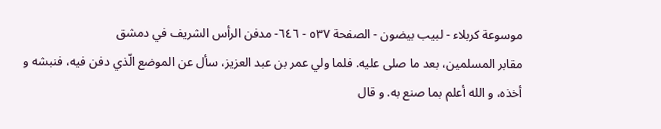موسوعة كربلاء - لبيب بيضون - الصفحة ٥٣٧ - ٦٤٦- مدفن الرأس الشريف في دمشق
مقابر المسلمين، بعد ما صلى عليه. فلما ولي عمر بن عبد العزيز، سأل عن الموضع الّذي دفن فيه، فنبشه و أخذه، و الله أعلم بما صنع به. و قال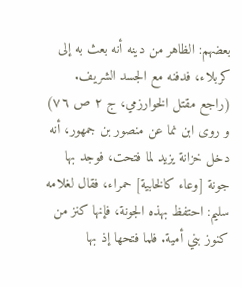بعضهم: الظاهر من دينه أنه بعث به إلى كربلاء، فدفنه مع الجسد الشريف.
(راجع مقتل الخوارزمي، ج ٢ ص ٧٦)
و روى ابن نما عن منصور بن جمهور، أنه دخل خزانة يزيد لما فتحت، فوجد بها جونة [وعاء كالخابية] حمراء، فقال لغلامه سليم: احتفظ بهذه الجونة، فإنها كنز من كنوز بني أمية. فلما فتحها إذ بها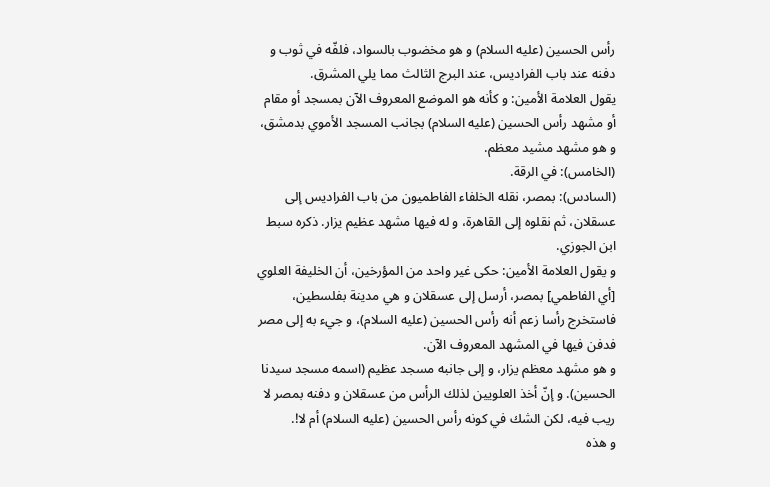رأس الحسين (عليه السلام) و هو مخضوب بالسواد، فلفّه في ثوب و دفنه عند باب الفراديس، عند البرج الثالث مما يلي المشرق.
يقول العلامة الأمين: و كأنه هو الموضع المعروف الآن بمسجد أو مقام أو مشهد رأس الحسين (عليه السلام) بجانب المسجد الأموي بدمشق، و هو مشهد مشيد معظم.
(الخامس): في الرقة.
(السادس): بمصر، نقله الخلفاء الفاطميون من باب الفراديس إلى عسقلان، ثم نقلوه إلى القاهرة، و له فيها مشهد عظيم يزار. ذكره سبط ابن الجوزي.
و يقول العلامة الأمين: حكى غير واحد من المؤرخين، أن الخليفة العلوي [أي الفاطمي] بمصر، أرسل إلى عسقلان و هي مدينة بفلسطين، فاستخرج رأسا زعم أنه رأس الحسين (عليه السلام)، و جيء به إلى مصر فدفن فيها في المشهد المعروف الآن.
و هو مشهد معظم يزار، و إلى جانبه مسجد عظيم (اسمه مسجد سيدنا الحسين). و إنّ أخذ العلويين لذلك الرأس من عسقلان و دفنه بمصر لا ريب فيه، لكن الشك في كونه رأس الحسين (عليه السلام) أم لا!.
و هذه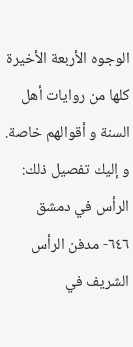الوجوه الأربعة الأخيرة كلها من روايات أهل السنة و أقوالهم خاصة.
و إليك تفصيل ذلك:
الرأس في دمشق
٦٤٦- مدفن الرأس الشريف في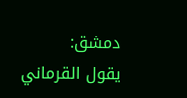دمشق:
يقول القرماني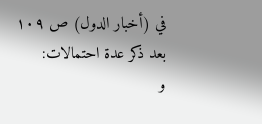في (أخبار الدول) ص ١٠٩ بعد ذكر عدة احتمالات:
و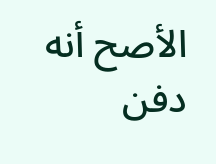الأصح أنه دفن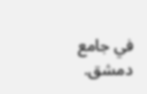في جامع دمشق.